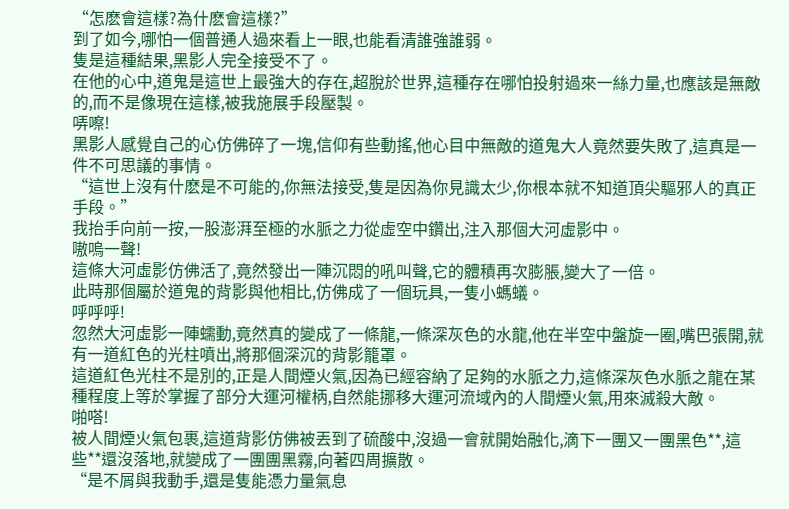“怎麽會這樣?為什麽會這樣?”
到了如今,哪怕一個普通人過來看上一眼,也能看清誰強誰弱。
隻是這種結果,黑影人完全接受不了。
在他的心中,道鬼是這世上最強大的存在,超脫於世界,這種存在哪怕投射過來一絲力量,也應該是無敵的,而不是像現在這樣,被我施展手段壓製。
哢嚓!
黑影人感覺自己的心仿佛碎了一塊,信仰有些動搖,他心目中無敵的道鬼大人竟然要失敗了,這真是一件不可思議的事情。
“這世上沒有什麽是不可能的,你無法接受,隻是因為你見識太少,你根本就不知道頂尖驅邪人的真正手段。”
我抬手向前一按,一股澎湃至極的水脈之力從虛空中鑽出,注入那個大河虛影中。
嗷嗚一聲!
這條大河虛影仿佛活了,竟然發出一陣沉悶的吼叫聲,它的體積再次膨脹,變大了一倍。
此時那個屬於道鬼的背影與他相比,仿佛成了一個玩具,一隻小螞蟻。
呼呼呼!
忽然大河虛影一陣蠕動,竟然真的變成了一條龍,一條深灰色的水龍,他在半空中盤旋一圈,嘴巴張開,就有一道紅色的光柱噴出,將那個深沉的背影籠罩。
這道紅色光柱不是別的,正是人間煙火氣,因為已經容納了足夠的水脈之力,這條深灰色水脈之龍在某種程度上等於掌握了部分大運河權柄,自然能挪移大運河流域內的人間煙火氣,用來滅殺大敵。
啪嗒!
被人間煙火氣包裹,這道背影仿佛被丟到了硫酸中,沒過一會就開始融化,滴下一團又一團黑色**,這些**還沒落地,就變成了一團團黑霧,向著四周擴散。
“是不屑與我動手,還是隻能憑力量氣息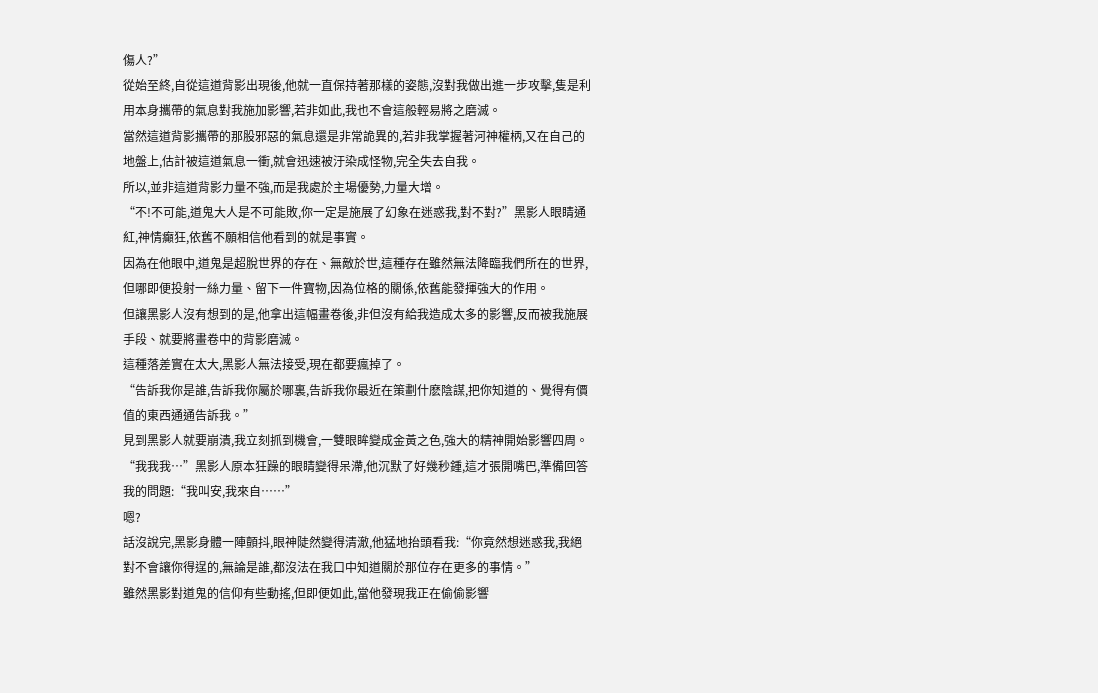傷人?”
從始至終,自從這道背影出現後,他就一直保持著那樣的姿態,沒對我做出進一步攻擊,隻是利用本身攜帶的氣息對我施加影響,若非如此,我也不會這般輕易將之磨滅。
當然這道背影攜帶的那股邪惡的氣息還是非常詭異的,若非我掌握著河神權柄,又在自己的地盤上,估計被這道氣息一衝,就會迅速被汙染成怪物,完全失去自我。
所以,並非這道背影力量不強,而是我處於主場優勢,力量大增。
“不!不可能,道鬼大人是不可能敗,你一定是施展了幻象在迷惑我,對不對?”黑影人眼睛通紅,神情癲狂,依舊不願相信他看到的就是事實。
因為在他眼中,道鬼是超脫世界的存在、無敵於世,這種存在雖然無法降臨我們所在的世界,但哪即便投射一絲力量、留下一件寶物,因為位格的關係,依舊能發揮強大的作用。
但讓黑影人沒有想到的是,他拿出這幅畫卷後,非但沒有給我造成太多的影響,反而被我施展手段、就要將畫卷中的背影磨滅。
這種落差實在太大,黑影人無法接受,現在都要瘋掉了。
“告訴我你是誰,告訴我你屬於哪裏,告訴我你最近在策劃什麽陰謀,把你知道的、覺得有價值的東西通通告訴我。”
見到黑影人就要崩潰,我立刻抓到機會,一雙眼眸變成金黃之色,強大的精神開始影響四周。
“我我我…”黑影人原本狂躁的眼睛變得呆滯,他沉默了好幾秒鍾,這才張開嘴巴,準備回答我的問題:“我叫安,我來自……”
嗯?
話沒說完,黑影身體一陣顫抖,眼神陡然變得清澈,他猛地抬頭看我:“你竟然想迷惑我,我絕對不會讓你得逞的,無論是誰,都沒法在我口中知道關於那位存在更多的事情。”
雖然黑影對道鬼的信仰有些動搖,但即便如此,當他發現我正在偷偷影響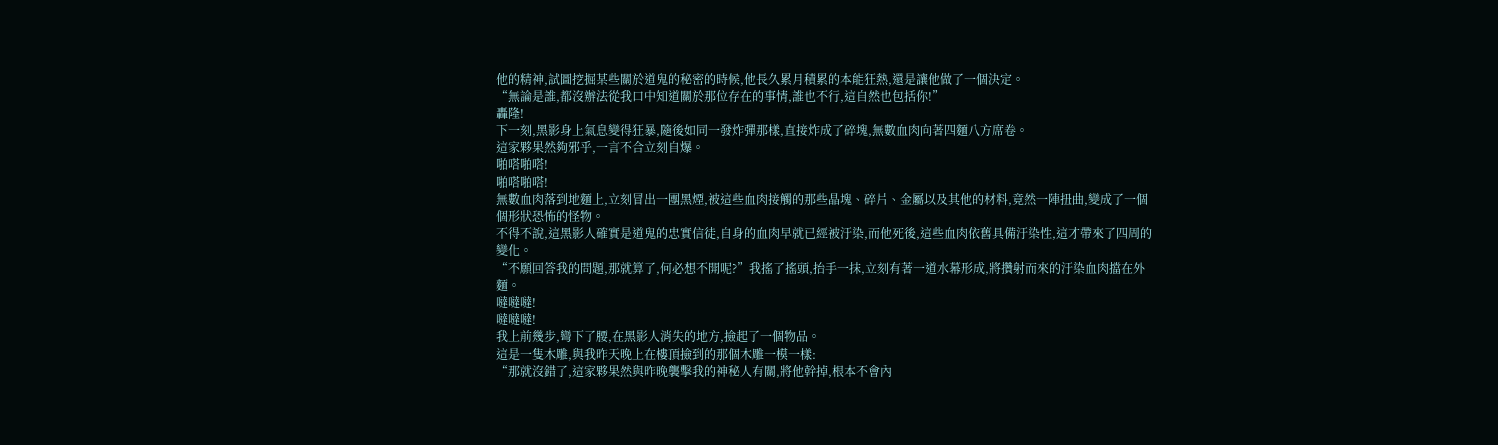他的精神,試圖挖掘某些關於道鬼的秘密的時候,他長久累月積累的本能狂熱,還是讓他做了一個決定。
“無論是誰,都沒辦法從我口中知道關於那位存在的事情,誰也不行,這自然也包括你!”
轟隆!
下一刻,黑影身上氣息變得狂暴,隨後如同一發炸彈那樣,直接炸成了碎塊,無數血肉向著四麵八方席卷。
這家夥果然夠邪乎,一言不合立刻自爆。
啪嗒啪嗒!
啪嗒啪嗒!
無數血肉落到地麵上,立刻冒出一團黑煙,被這些血肉接觸的那些晶塊、碎片、金屬以及其他的材料,竟然一陣扭曲,變成了一個個形狀恐怖的怪物。
不得不說,這黑影人確實是道鬼的忠實信徒,自身的血肉早就已經被汙染,而他死後,這些血肉依舊具備汙染性,這才帶來了四周的變化。
“不願回答我的問題,那就算了,何必想不開呢?”我搖了搖頭,抬手一抹,立刻有著一道水幕形成,將攢射而來的汙染血肉擋在外麵。
噠噠噠!
噠噠噠!
我上前幾步,彎下了腰,在黑影人消失的地方,撿起了一個物品。
這是一隻木雕,與我昨天晚上在樓頂撿到的那個木雕一模一樣:
“那就沒錯了,這家夥果然與昨晚襲擊我的神秘人有關,將他幹掉,根本不會內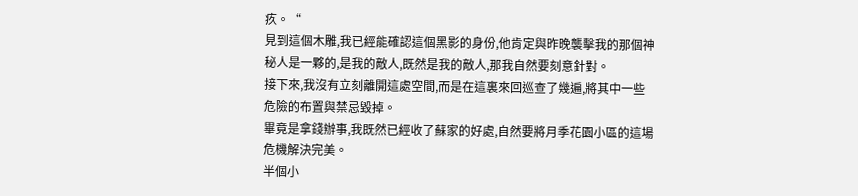疚。“
見到這個木雕,我已經能確認這個黑影的身份,他肯定與昨晚襲擊我的那個神秘人是一夥的,是我的敵人,既然是我的敵人,那我自然要刻意針對。
接下來,我沒有立刻離開這處空間,而是在這裏來回巡查了幾遍,將其中一些危險的布置與禁忌毀掉。
畢竟是拿錢辦事,我既然已經收了蘇家的好處,自然要將月季花園小區的這場危機解決完美。
半個小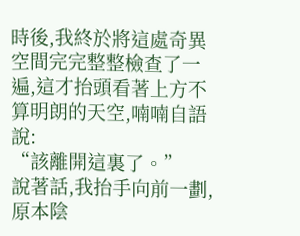時後,我終於將這處奇異空間完完整整檢查了一遍,這才抬頭看著上方不算明朗的天空,喃喃自語說:
“該離開這裏了。”
說著話,我抬手向前一劃,原本陰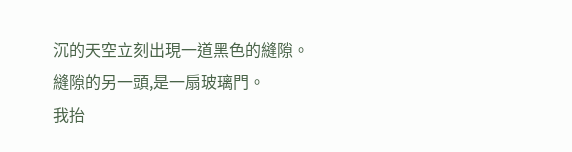沉的天空立刻出現一道黑色的縫隙。
縫隙的另一頭,是一扇玻璃門。
我抬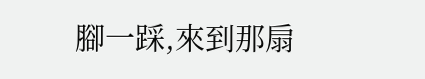腳一踩,來到那扇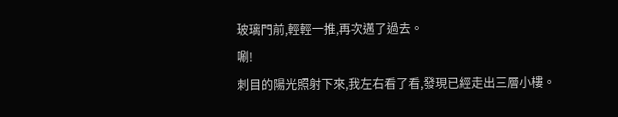玻璃門前,輕輕一推,再次邁了過去。
唰!
刺目的陽光照射下來,我左右看了看,發現已經走出三層小樓。